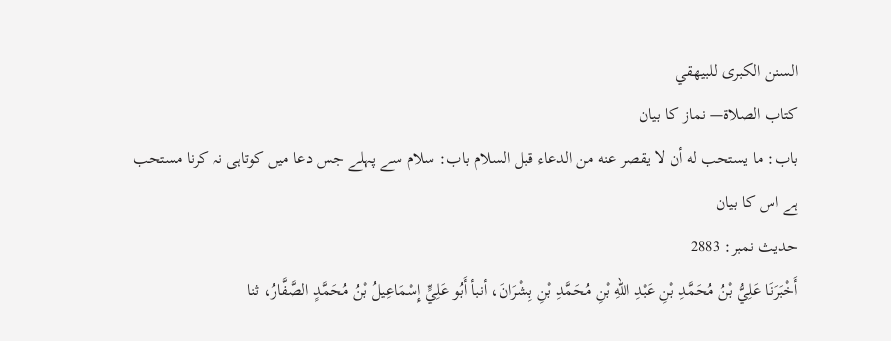السنن الكبرى للبيهقي
كتاب الصلاة— نماز کا بیان
باب: ما يستحب له أن لا يقصر عنه من الدعاء قبل السلام باب: سلام سے پہلے جس دعا میں کوتاہی نہ کرنا مستحب ہے اس کا بیان
حدیث نمبر: 2883
أَخْبَرَنَا عَلِيُّ بْنُ مُحَمَّدِ بْنِ عَبْدِ اللهِ بْنِ مُحَمَّدِ بْنِ بِشْرَانَ، أنبأ أَبُو عَلِيٍّ إِسْمَاعِيلُ بْنُ مُحَمَّدٍ الصَّفَّارُ، ثنا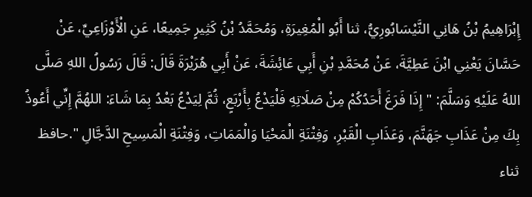إِبْرَاهِيمُ بْنُ هَانِي النَّيْسَابُورِيُّ، ثنا أَبُو الْمُغِيرَةِ، وَمُحَمَّدُ بْنُ كَثِيرٍ جَمِيعًا، عَنِ الْأَوْزَاعِيِّ، عَنْ حَسَّانَ يَعْنِي ابْنَ عَطِيَّةَ، عَنْ مُحَمَّدِ بْنِ أَبِي عَائِشَةَ، عَنْ أَبِي هُرَيْرَةَ قَالَ: قَالَ رَسُولُ اللهِ صَلَّى اللهُ عَلَيْهِ وَسَلَّمَ: " إِذَا فَرَغَ أَحَدُكُمْ مِنْ صَلَاتِهِ فَلْيَدْعُ بِأَرْبَعٍ، ثُمَّ لِيَدْعُ بَعْدُ بِمَا شَاءَ: اللهُمَّ إِنِّي أَعُوذُ بِكَ مِنْ عَذَابِ جَهَنَّمَ، وَعَذَابِ الْقَبْرِ، وَفِتْنَةِ الْمَحْيَا وَالْمَمَاتِ، وَفِتْنَةِ الْمَسِيحِ الدَّجَّالِ ".حافظ ثناء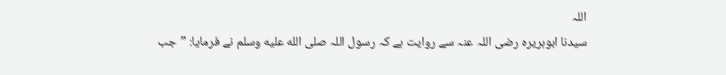اللہ
سیدنا ابوہریرہ رضی اللہ عنہ سے روایت ہے کہ رسول اللہ صلى الله عليه وسلم نے فرمایا: ”جب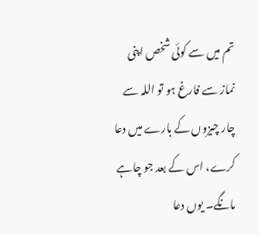تم میں سے کوئی شخص اپنی نماز سے فارغ ہو تو اللہ سے چار چیزوں کے بارے میں دعا کرے، اس کے بعد جو چاہے مانگے۔ یوں دعا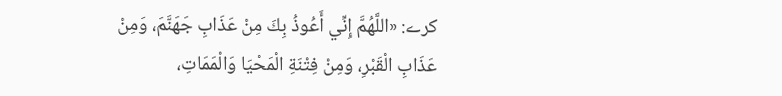کرے: «اللَّهُمَّ إِنِّي أَعُوذُ بِكَ مِنْ عَذَابِ جَهَنَّمَ، وَمِنْ عَذَابِ الْقَبْرِ، وَمِنْ فِتْنَةِ الْمَحْيَا وَالْمَمَاتِ،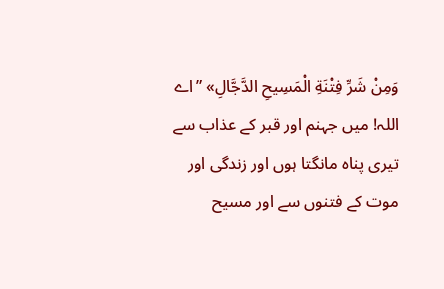وَمِنْ شَرِّ فِتْنَةِ الْمَسِيحِ الدَّجَّالِ» ”اے اللہ! میں جہنم اور قبر کے عذاب سے تیری پناہ مانگتا ہوں اور زندگی اور موت کے فتنوں سے اور مسیح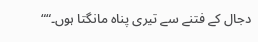دجال کے فتنے سے تیری پناہ مانگتا ہوں۔““